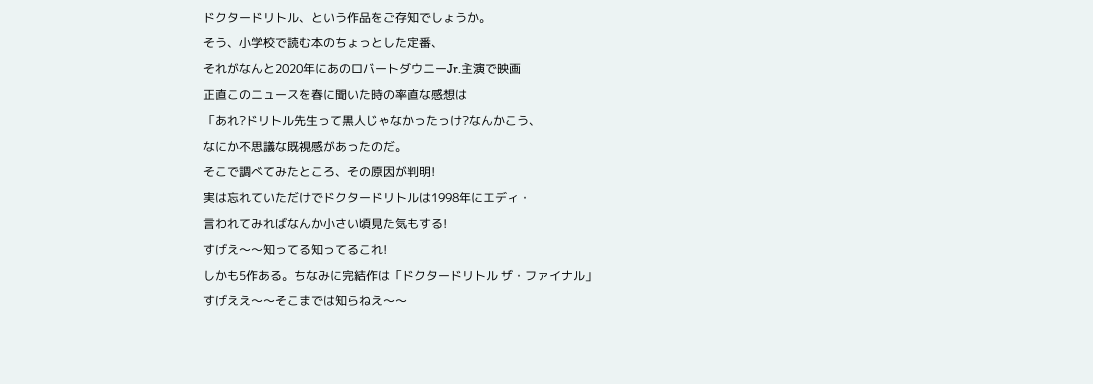ドクタードリトル、という作品をご存知でしょうか。
そう、小学校で読む本のちょっとした定番、
それがなんと2020年にあのロバートダウニーJr.主演で映画
正直このニュースを春に聞いた時の率直な感想は
「あれ?ドリトル先生って黒人じゃなかったっけ?なんかこう、
なにか不思議な既視感があったのだ。
そこで調べてみたところ、その原因が判明!
実は忘れていただけでドクタードリトルは1998年にエディ・
言われてみればなんか小さい頃見た気もする!
すげえ〜〜知ってる知ってるこれ!
しかも5作ある。ちなみに完結作は「ドクタードリトル ザ・ファイナル」
すげええ〜〜そこまでは知らねえ〜〜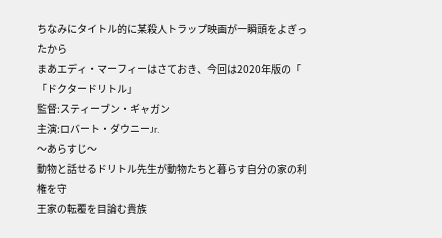ちなみにタイトル的に某殺人トラップ映画が一瞬頭をよぎったから
まあエディ・マーフィーはさておき、今回は2020年版の「
「ドクタードリトル」
監督:スティーブン・ギャガン
主演:ロバート・ダウニーJr.
〜あらすじ〜
動物と話せるドリトル先生が動物たちと暮らす自分の家の利権を守
王家の転覆を目論む貴族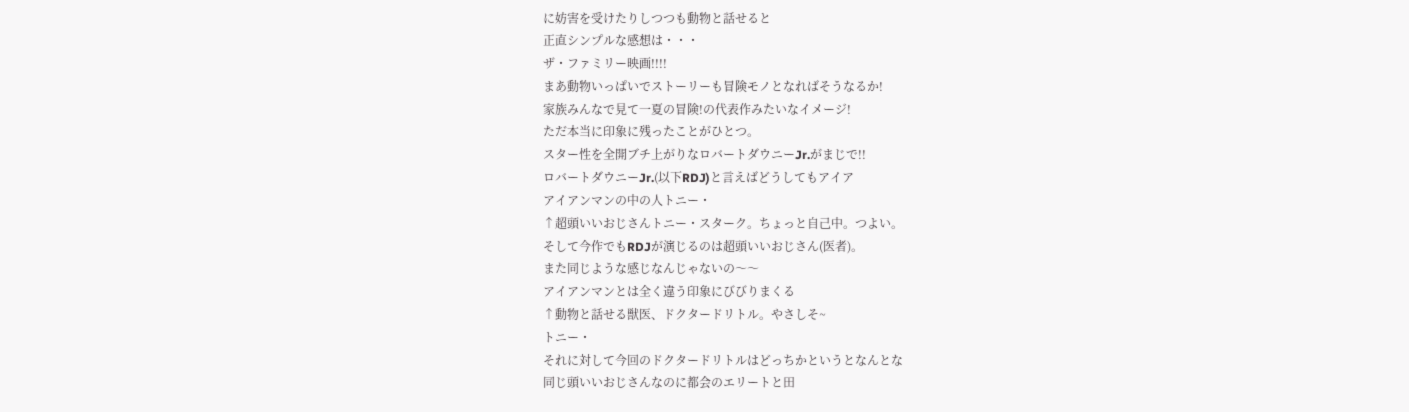に妨害を受けたりしつつも動物と話せると
正直シンプルな感想は・・・
ザ・ファミリー映画!!!!
まあ動物いっぱいでストーリーも冒険モノとなればそうなるか!
家族みんなで見て一夏の冒険!の代表作みたいなイメージ!
ただ本当に印象に残ったことがひとつ。
スター性を全開ブチ上がりなロバートダウニーJr.がまじで!!
ロバートダウニーJr.(以下RDJ)と言えばどうしてもアイア
アイアンマンの中の人トニー・
↑超頭いいおじさんトニー・スターク。ちょっと自己中。つよい。
そして今作でもRDJが演じるのは超頭いいおじさん(医者)。
また同じような感じなんじゃないの〜〜
アイアンマンとは全く違う印象にびびりまくる
↑動物と話せる獣医、ドクタードリトル。やさしそ~
トニー・
それに対して今回のドクタードリトルはどっちかというとなんとな
同じ頭いいおじさんなのに都会のエリートと田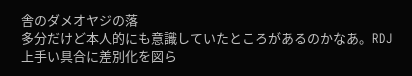舎のダメオヤジの落
多分だけど本人的にも意識していたところがあるのかなあ。RDJ
上手い具合に差別化を図ら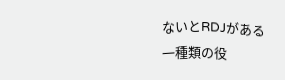ないとRDJがある一種類の役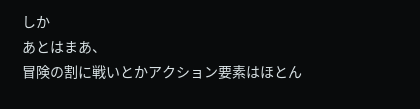しか
あとはまあ、
冒険の割に戦いとかアクション要素はほとん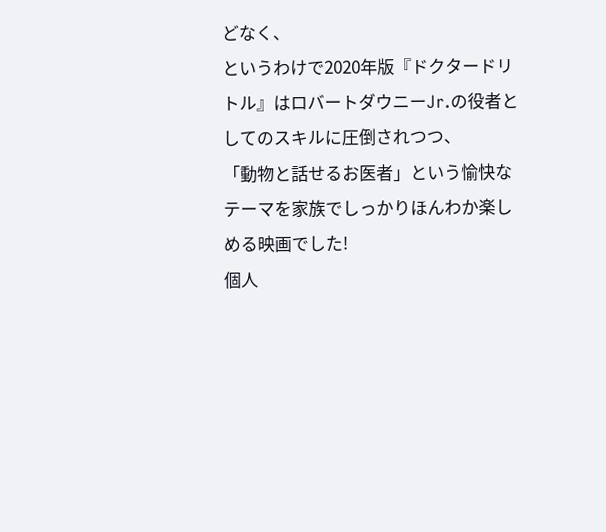どなく、
というわけで2020年版『ドクタードリトル』はロバートダウニーJr.の役者としてのスキルに圧倒されつつ、
「動物と話せるお医者」という愉快なテーマを家族でしっかりほんわか楽しめる映画でした!
個人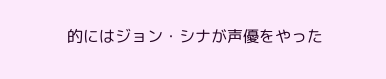的にはジョン・シナが声優をやった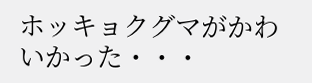ホッキョクグマがかわいかった・・・